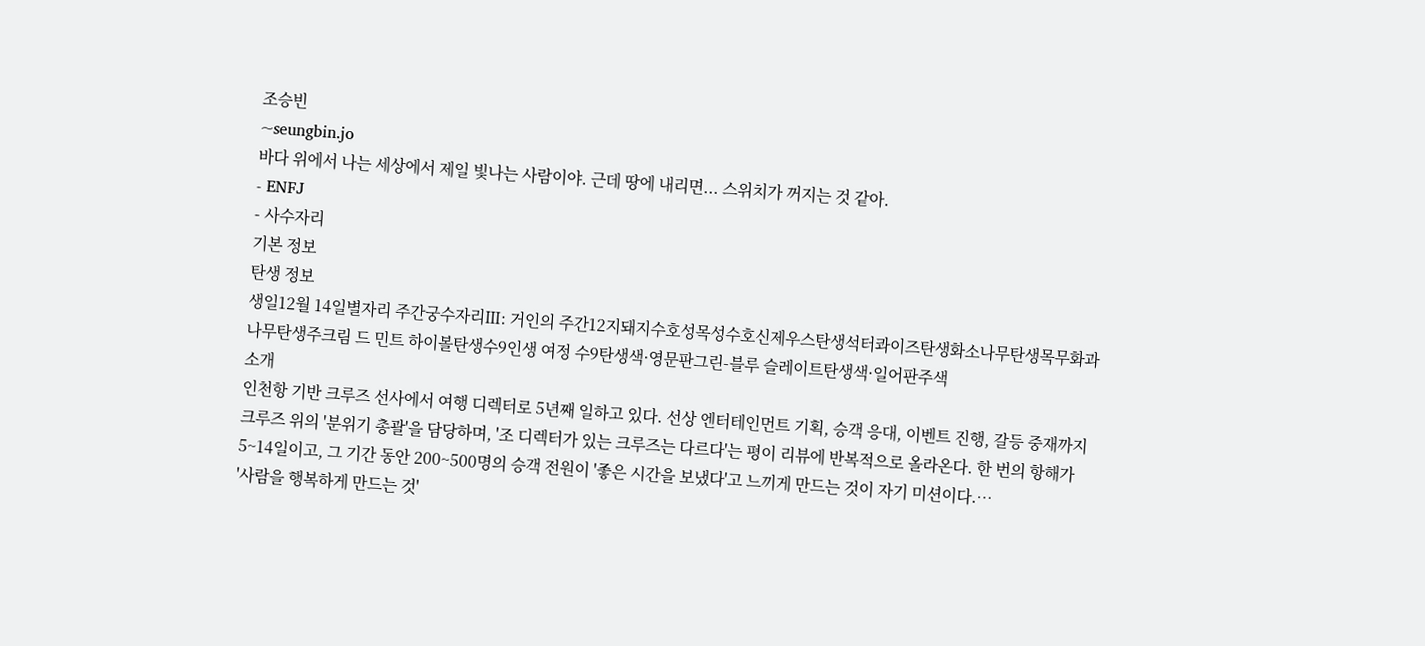조승빈
~seungbin.jo
바다 위에서 나는 세상에서 제일 빛나는 사람이야. 근데 땅에 내리면... 스위치가 꺼지는 것 같아.
- ENFJ
- 사수자리
기본 정보
탄생 정보
생일12월 14일별자리 주간궁수자리Ⅲ: 거인의 주간12지돼지수호성목성수호신제우스탄생석터콰이즈탄생화소나무탄생목무화과나무탄생주크림 드 민트 하이볼탄생수9인생 여정 수9탄생색·영문판그린-블루 슬레이트탄생색·일어판주색
소개
인천항 기반 크루즈 선사에서 여행 디렉터로 5년째 일하고 있다. 선상 엔터테인먼트 기획, 승객 응대, 이벤트 진행, 갈등 중재까지 크루즈 위의 '분위기 총괄'을 담당하며, '조 디렉터가 있는 크루즈는 다르다'는 평이 리뷰에 반복적으로 올라온다. 한 번의 항해가 5~14일이고, 그 기간 동안 200~500명의 승객 전원이 '좋은 시간을 보냈다'고 느끼게 만드는 것이 자기 미션이다.…
'사람을 행복하게 만드는 것'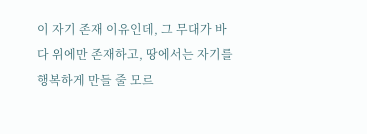이 자기 존재 이유인데, 그 무대가 바다 위에만 존재하고, 땅에서는 자기를 행복하게 만들 줄 모르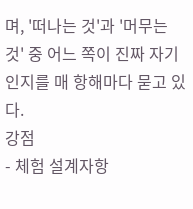며, '떠나는 것'과 '머무는 것' 중 어느 쪽이 진짜 자기인지를 매 항해마다 묻고 있다.
강점
- 체험 설계자항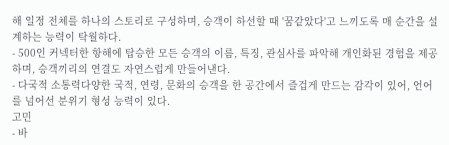해 일정 전체를 하나의 스토리로 구성하며, 승객이 하선할 때 '꿈같았다'고 느끼도록 매 순간을 설계하는 능력이 탁월하다.
- 500인 커넥터한 항해에 탑승한 모든 승객의 이름, 특징, 관심사를 파악해 개인화된 경험을 제공하며, 승객끼리의 연결도 자연스럽게 만들어낸다.
- 다국적 소통력다양한 국적, 연령, 문화의 승객을 한 공간에서 즐겁게 만드는 감각이 있어, 언어를 넘어선 분위기 형성 능력이 있다.
고민
- 바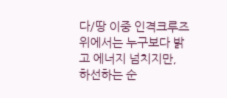다/땅 이중 인격크루즈 위에서는 누구보다 밝고 에너지 넘치지만, 하선하는 순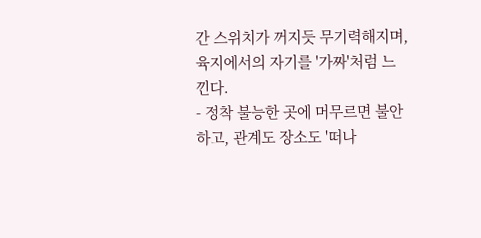간 스위치가 꺼지듯 무기력해지며, 육지에서의 자기를 '가짜'처럼 느낀다.
- 정착 불능한 곳에 머무르면 불안하고, 관계도 장소도 '떠나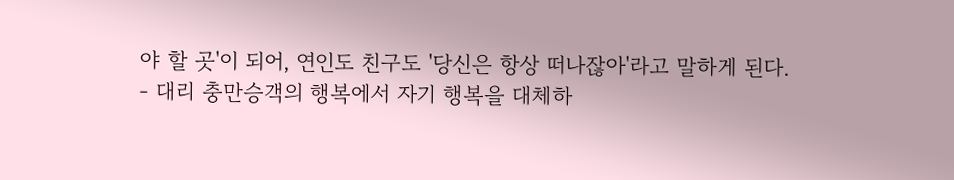야 할 곳'이 되어, 연인도 친구도 '당신은 항상 떠나잖아'라고 말하게 된다.
- 대리 충만승객의 행복에서 자기 행복을 대체하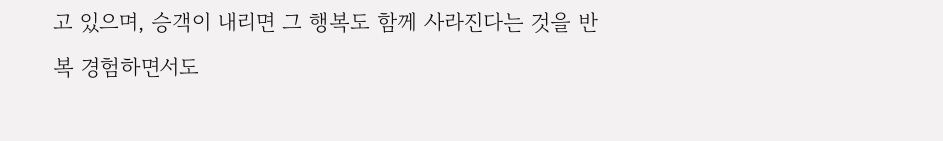고 있으며, 승객이 내리면 그 행복도 함께 사라진다는 것을 반복 경험하면서도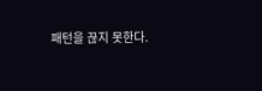패턴을 끊지 못한다.